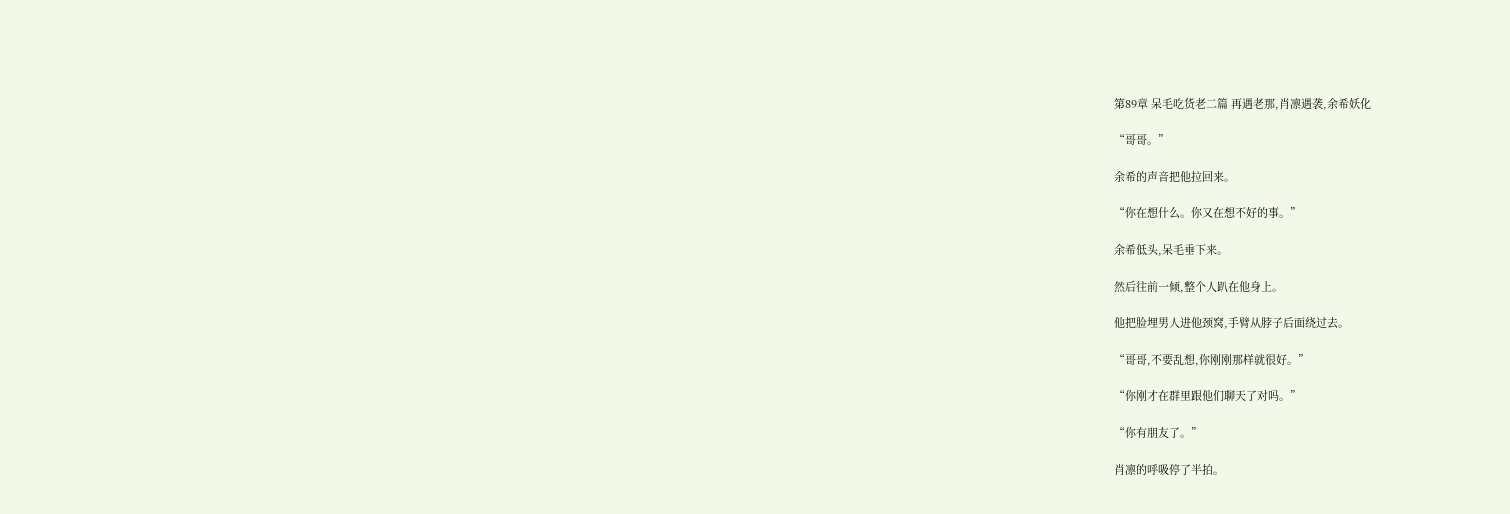第89章 呆毛吃货老二篇 再遇老那,肖凛遇袭,余希妖化

“哥哥。”

余希的声音把他拉回来。

“你在想什么。你又在想不好的事。”

余希低头,呆毛垂下来。

然后往前一倾,整个人趴在他身上。

他把脸埋男人进他颈窝,手臂从脖子后面绕过去。

“哥哥,不要乱想,你刚刚那样就很好。”

“你刚才在群里跟他们聊天了对吗。”

“你有朋友了。”

肖凛的呼吸停了半拍。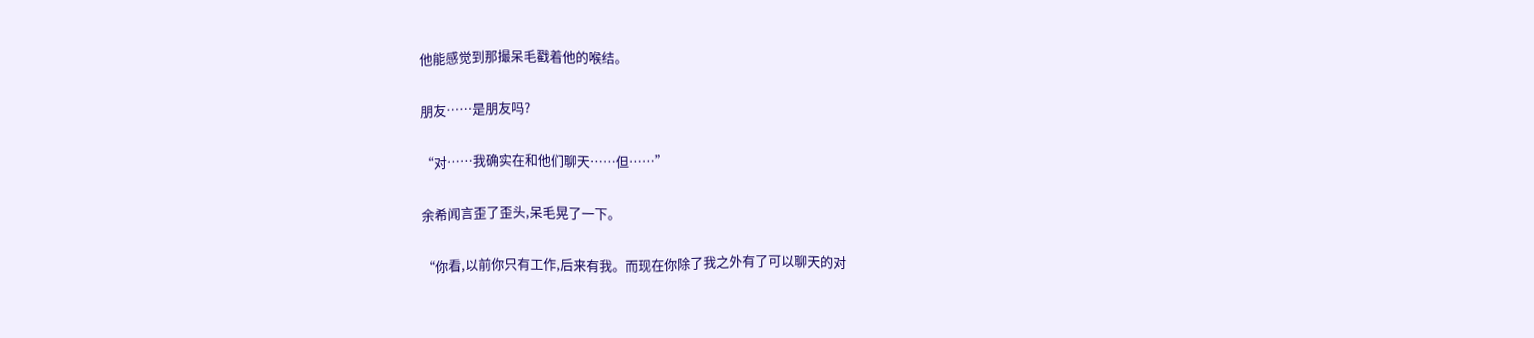他能感觉到那撮呆毛戳着他的喉结。

朋友……是朋友吗?

“对……我确实在和他们聊天……但……”

余希闻言歪了歪头,呆毛晃了一下。

“你看,以前你只有工作,后来有我。而现在你除了我之外有了可以聊天的对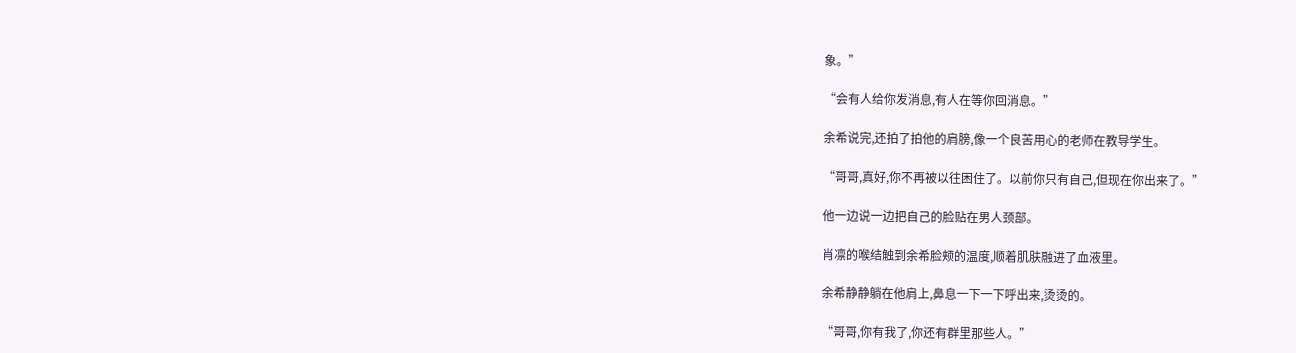象。”

“会有人给你发消息,有人在等你回消息。”

余希说完,还拍了拍他的肩膀,像一个良苦用心的老师在教导学生。

“哥哥,真好,你不再被以往困住了。以前你只有自己,但现在你出来了。”

他一边说一边把自己的脸贴在男人颈部。

肖凛的喉结触到余希脸颊的温度,顺着肌肤融进了血液里。

余希静静躺在他肩上,鼻息一下一下呼出来,烫烫的。

“哥哥,你有我了,你还有群里那些人。”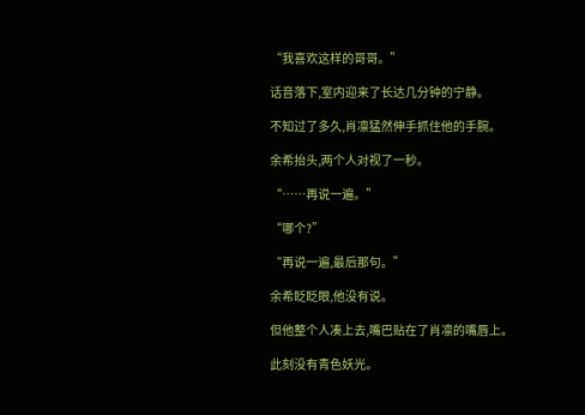“我喜欢这样的哥哥。”

话音落下,室内迎来了长达几分钟的宁静。

不知过了多久,肖凛猛然伸手抓住他的手腕。

余希抬头,两个人对视了一秒。

“……再说一遍。”

“哪个?”

“再说一遍,最后那句。”

余希眨眨眼,他没有说。

但他整个人凑上去,嘴巴贴在了肖凛的嘴唇上。

此刻没有青色妖光。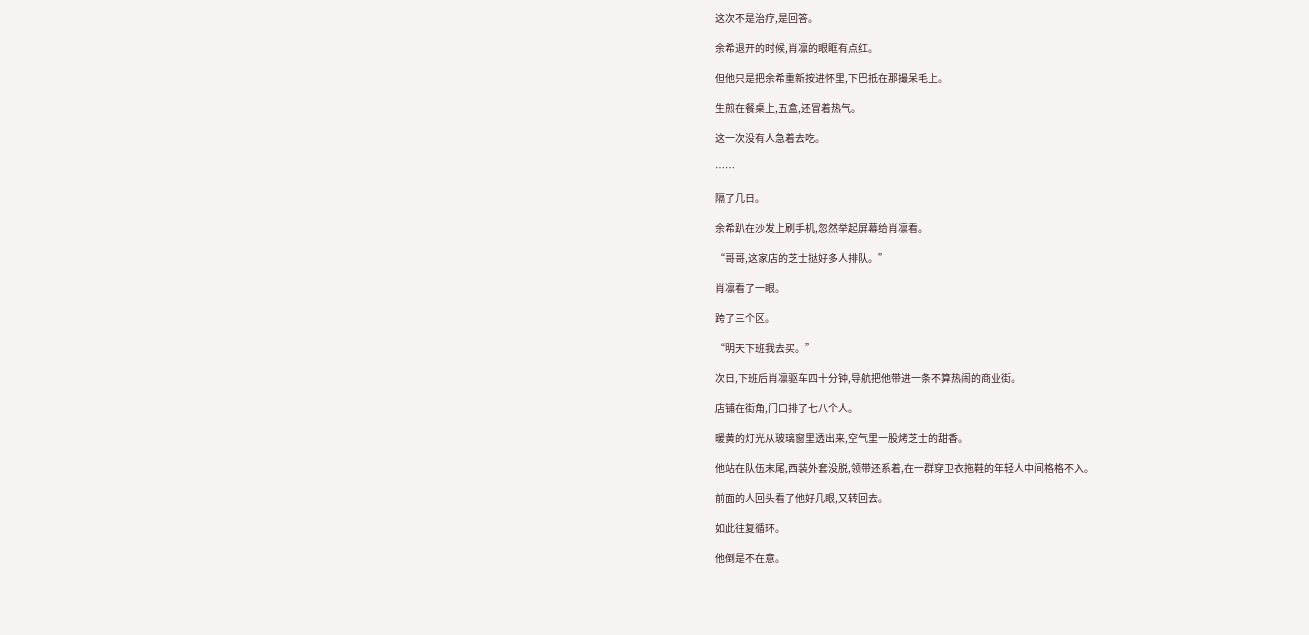这次不是治疗,是回答。

余希退开的时候,肖凛的眼眶有点红。

但他只是把余希重新按进怀里,下巴抵在那撮呆毛上。

生煎在餐桌上,五盒,还冒着热气。

这一次没有人急着去吃。

……

隔了几日。

余希趴在沙发上刷手机,忽然举起屏幕给肖凛看。

“哥哥,这家店的芝士挞好多人排队。”

肖凛看了一眼。

跨了三个区。

“明天下班我去买。”

次日,下班后肖凛驱车四十分钟,导航把他带进一条不算热闹的商业街。

店铺在街角,门口排了七八个人。

暖黄的灯光从玻璃窗里透出来,空气里一股烤芝士的甜香。

他站在队伍末尾,西装外套没脱,领带还系着,在一群穿卫衣拖鞋的年轻人中间格格不入。

前面的人回头看了他好几眼,又转回去。

如此往复循环。

他倒是不在意。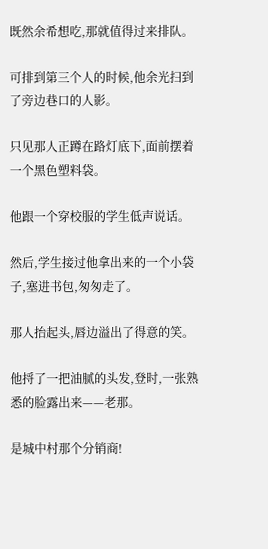既然余希想吃,那就值得过来排队。

可排到第三个人的时候,他余光扫到了旁边巷口的人影。

只见那人正蹲在路灯底下,面前摆着一个黑色塑料袋。

他跟一个穿校服的学生低声说话。

然后,学生接过他拿出来的一个小袋子,塞进书包,匆匆走了。

那人抬起头,唇边溢出了得意的笑。

他捋了一把油腻的头发,登时,一张熟悉的脸露出来——老那。

是城中村那个分销商!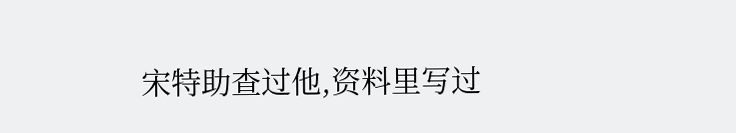宋特助查过他,资料里写过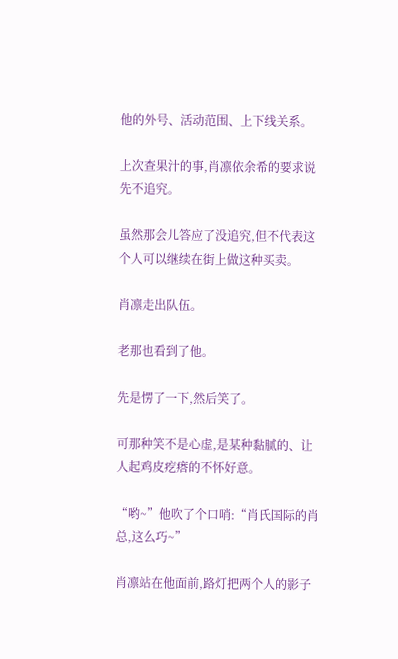他的外号、活动范围、上下线关系。

上次查果汁的事,肖凛依余希的要求说先不追究。

虽然那会儿答应了没追究,但不代表这个人可以继续在街上做这种买卖。

肖凛走出队伍。

老那也看到了他。

先是愣了一下,然后笑了。

可那种笑不是心虚,是某种黏腻的、让人起鸡皮疙瘩的不怀好意。

“哟~”他吹了个口哨:“肖氏国际的肖总,这么巧~”

肖凛站在他面前,路灯把两个人的影子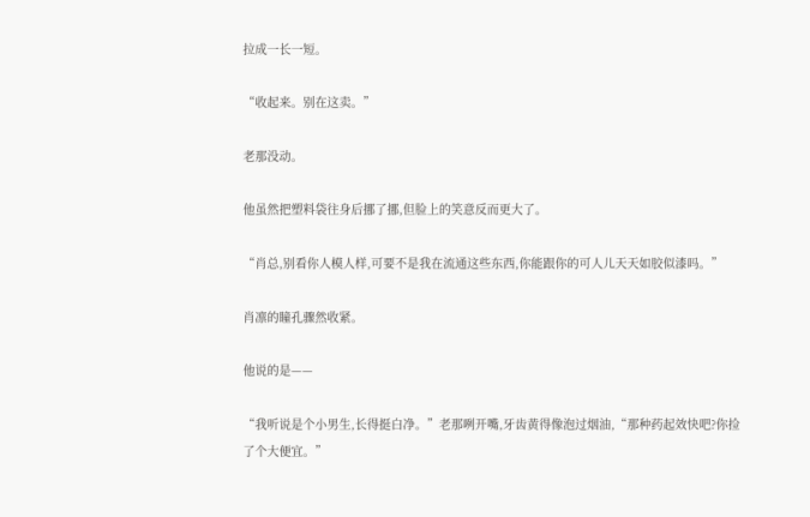拉成一长一短。

“收起来。别在这卖。”

老那没动。

他虽然把塑料袋往身后挪了挪,但脸上的笑意反而更大了。

“肖总,别看你人模人样,可要不是我在流通这些东西,你能跟你的可人儿天天如胶似漆吗。”

肖凛的瞳孔骤然收紧。

他说的是——

“我听说是个小男生,长得挺白净。”老那咧开嘴,牙齿黄得像泡过烟油,“那种药起效快吧?你捡了个大便宜。”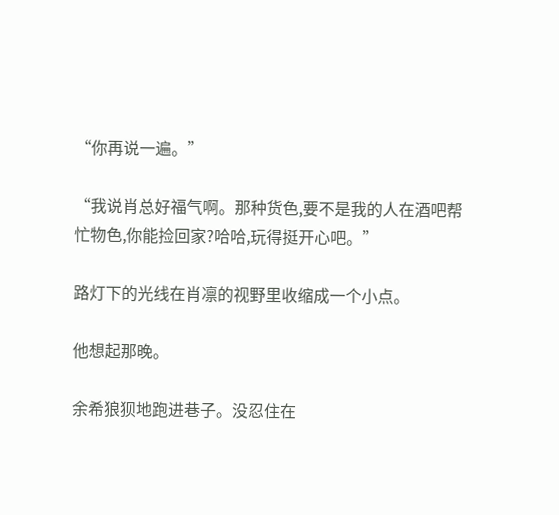“你再说一遍。”

“我说肖总好福气啊。那种货色,要不是我的人在酒吧帮忙物色,你能捡回家?哈哈,玩得挺开心吧。”

路灯下的光线在肖凛的视野里收缩成一个小点。

他想起那晚。

余希狼狈地跑进巷子。没忍住在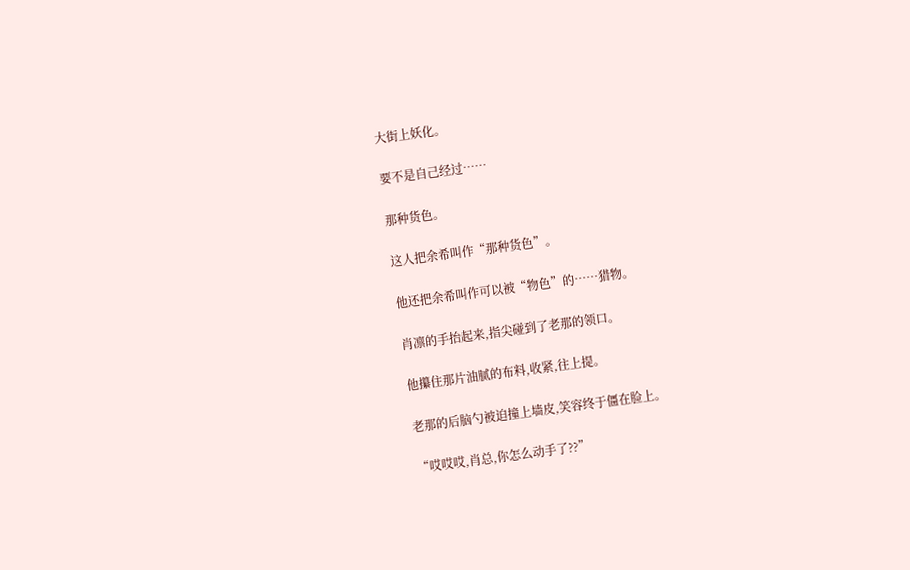大街上妖化。

要不是自己经过……

那种货色。

这人把余希叫作“那种货色”。

他还把余希叫作可以被“物色”的……猎物。

肖凛的手抬起来,指尖碰到了老那的领口。

他攥住那片油腻的布料,收紧,往上提。

老那的后脑勺被迫撞上墙皮,笑容终于僵在脸上。

“哎哎哎,肖总,你怎么动手了??”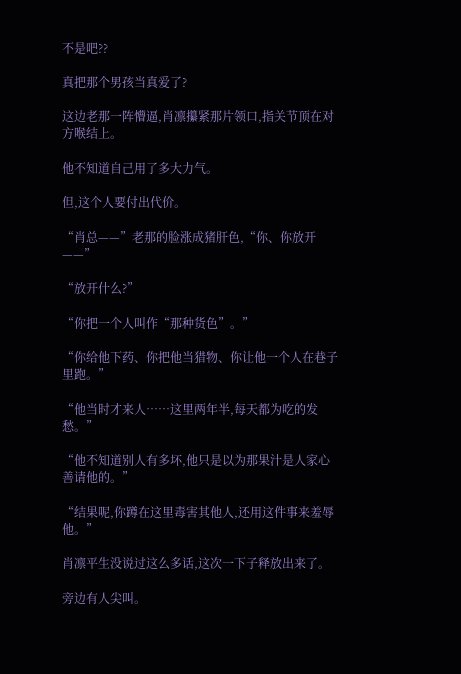不是吧??

真把那个男孩当真爱了?

这边老那一阵懵逼,肖凛攥紧那片领口,指关节顶在对方喉结上。

他不知道自己用了多大力气。

但,这个人要付出代价。

“肖总——”老那的脸涨成猪肝色,“你、你放开——”

“放开什么?”

“你把一个人叫作“那种货色”。”

“你给他下药、你把他当猎物、你让他一个人在巷子里跑。”

“他当时才来人……这里两年半,每天都为吃的发愁。”

“他不知道别人有多坏,他只是以为那果汁是人家心善请他的。”

“结果呢,你蹲在这里毒害其他人,还用这件事来羞辱他。”

肖凛平生没说过这么多话,这次一下子释放出来了。

旁边有人尖叫。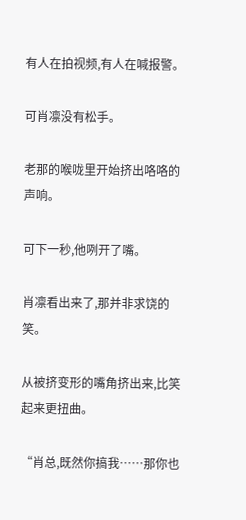有人在拍视频,有人在喊报警。

可肖凛没有松手。

老那的喉咙里开始挤出咯咯的声响。

可下一秒,他咧开了嘴。

肖凛看出来了,那并非求饶的笑。

从被挤变形的嘴角挤出来,比笑起来更扭曲。

“肖总,既然你搞我……那你也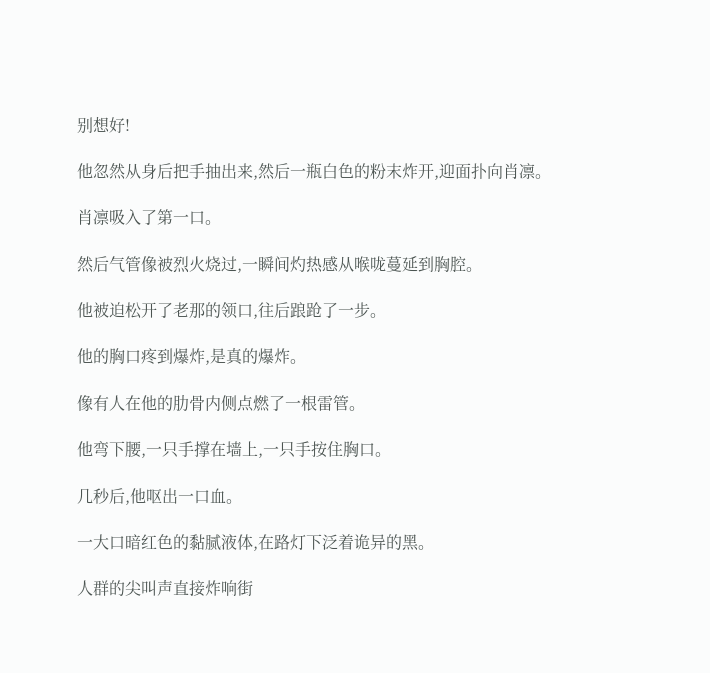别想好!

他忽然从身后把手抽出来,然后一瓶白色的粉末炸开,迎面扑向肖凛。

肖凛吸入了第一口。

然后气管像被烈火烧过,一瞬间灼热感从喉咙蔓延到胸腔。

他被迫松开了老那的领口,往后踉跄了一步。

他的胸口疼到爆炸,是真的爆炸。

像有人在他的肋骨内侧点燃了一根雷管。

他弯下腰,一只手撑在墙上,一只手按住胸口。

几秒后,他呕出一口血。

一大口暗红色的黏腻液体,在路灯下泛着诡异的黑。

人群的尖叫声直接炸响街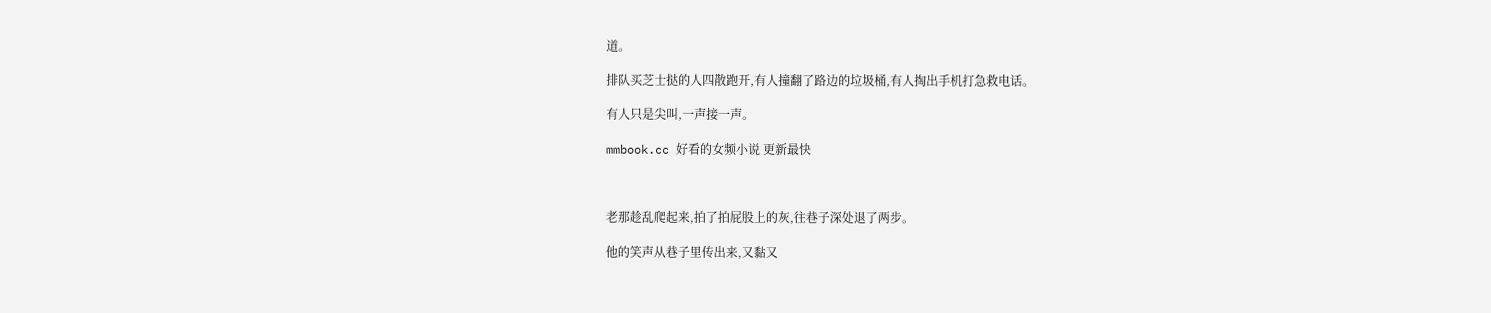道。

排队买芝士挞的人四散跑开,有人撞翻了路边的垃圾桶,有人掏出手机打急救电话。

有人只是尖叫,一声接一声。

mmbook.cc 好看的女频小说 更新最快



老那趁乱爬起来,拍了拍屁股上的灰,往巷子深处退了两步。

他的笑声从巷子里传出来,又黏又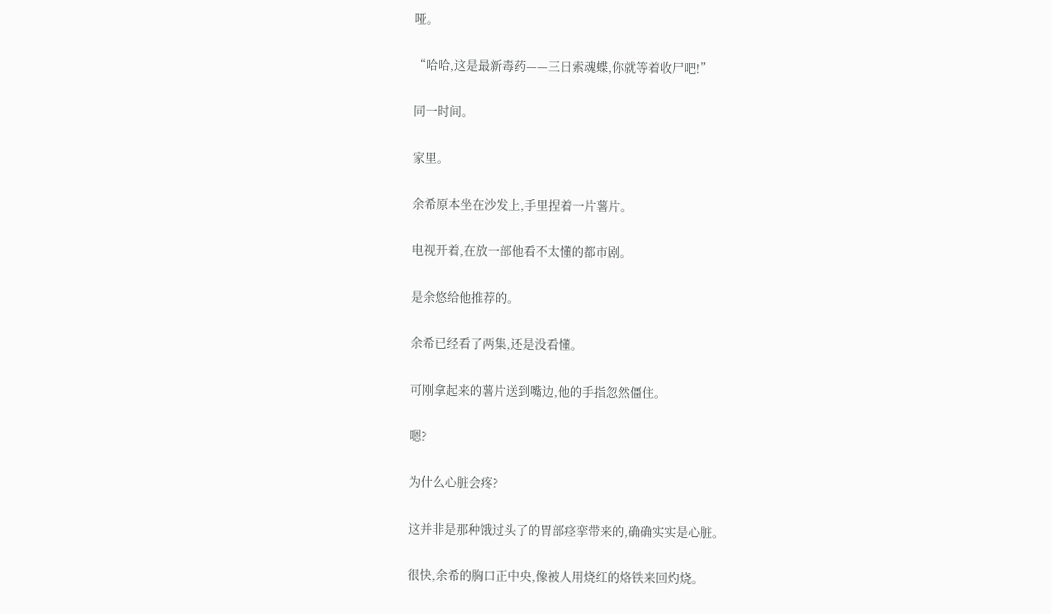哑。

“哈哈,这是最新毒药——三日索魂蝶,你就等着收尸吧!”

同一时间。

家里。

余希原本坐在沙发上,手里捏着一片薯片。

电视开着,在放一部他看不太懂的都市剧。

是余悠给他推荐的。

余希已经看了两集,还是没看懂。

可刚拿起来的薯片送到嘴边,他的手指忽然僵住。

嗯?

为什么心脏会疼?

这并非是那种饿过头了的胃部痉挛带来的,确确实实是心脏。

很快,余希的胸口正中央,像被人用烧红的烙铁来回灼烧。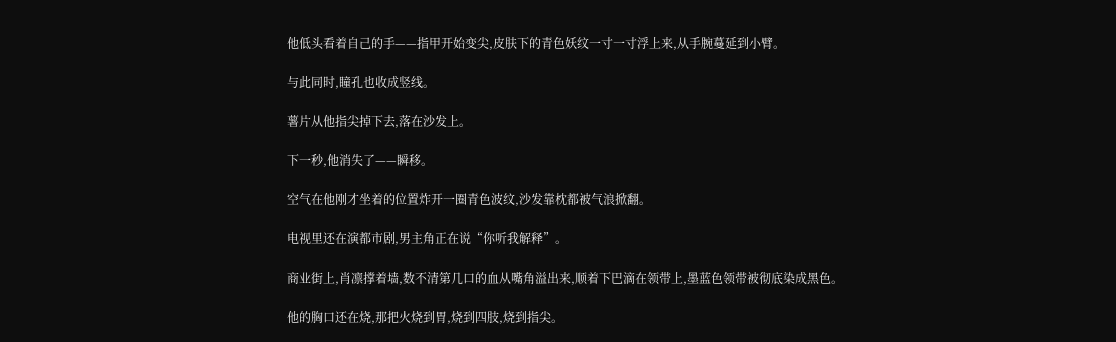他低头看着自己的手——指甲开始变尖,皮肤下的青色妖纹一寸一寸浮上来,从手腕蔓延到小臂。

与此同时,瞳孔也收成竖线。

薯片从他指尖掉下去,落在沙发上。

下一秒,他消失了——瞬移。

空气在他刚才坐着的位置炸开一圈青色波纹,沙发靠枕都被气浪掀翻。

电视里还在演都市剧,男主角正在说“你听我解释”。

商业街上,肖凛撑着墙,数不清第几口的血从嘴角溢出来,顺着下巴滴在领带上,墨蓝色领带被彻底染成黑色。

他的胸口还在烧,那把火烧到胃,烧到四肢,烧到指尖。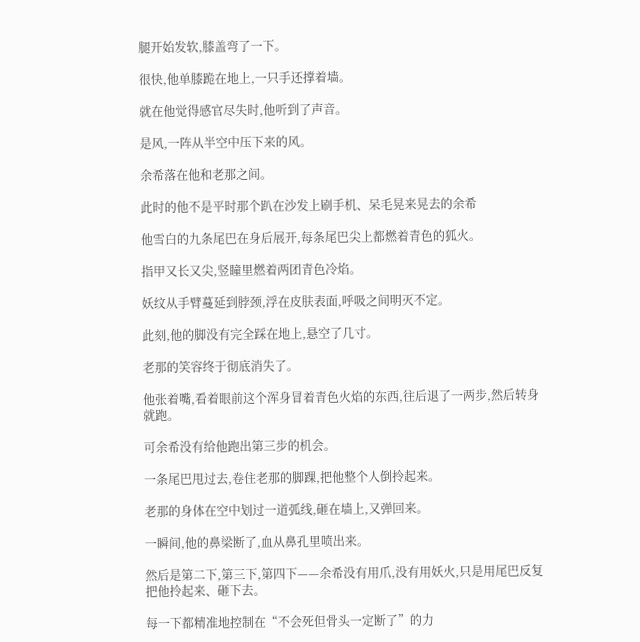腿开始发软,膝盖弯了一下。

很快,他单膝跪在地上,一只手还撑着墙。

就在他觉得感官尽失时,他听到了声音。

是风,一阵从半空中压下来的风。

余希落在他和老那之间。

此时的他不是平时那个趴在沙发上刷手机、呆毛晃来晃去的余希

他雪白的九条尾巴在身后展开,每条尾巴尖上都燃着青色的狐火。

指甲又长又尖,竖瞳里燃着两团青色冷焰。

妖纹从手臂蔓延到脖颈,浮在皮肤表面,呼吸之间明灭不定。

此刻,他的脚没有完全踩在地上,悬空了几寸。

老那的笑容终于彻底消失了。

他张着嘴,看着眼前这个浑身冒着青色火焰的东西,往后退了一两步,然后转身就跑。

可余希没有给他跑出第三步的机会。

一条尾巴甩过去,卷住老那的脚踝,把他整个人倒拎起来。

老那的身体在空中划过一道弧线,砸在墙上,又弹回来。

一瞬间,他的鼻梁断了,血从鼻孔里喷出来。

然后是第二下,第三下,第四下——余希没有用爪,没有用妖火,只是用尾巴反复把他拎起来、砸下去。

每一下都精准地控制在“不会死但骨头一定断了”的力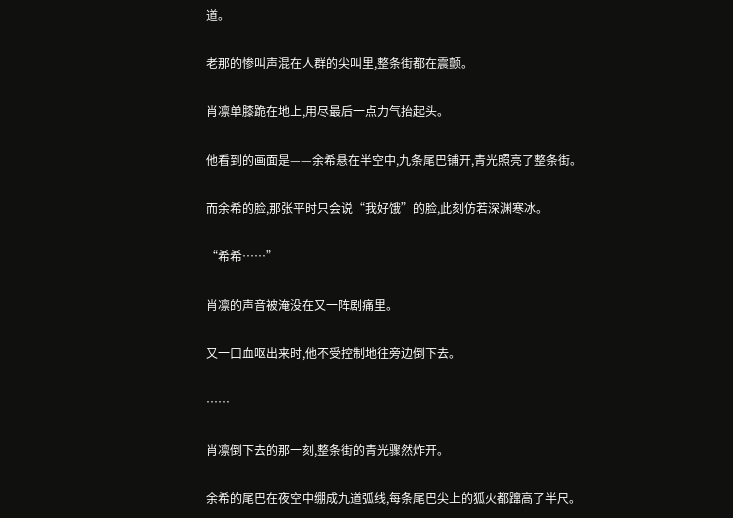道。

老那的惨叫声混在人群的尖叫里,整条街都在震颤。

肖凛单膝跪在地上,用尽最后一点力气抬起头。

他看到的画面是——余希悬在半空中,九条尾巴铺开,青光照亮了整条街。

而余希的脸,那张平时只会说“我好饿”的脸,此刻仿若深渊寒冰。

“希希……”

肖凛的声音被淹没在又一阵剧痛里。

又一口血呕出来时,他不受控制地往旁边倒下去。

……

肖凛倒下去的那一刻,整条街的青光骤然炸开。

余希的尾巴在夜空中绷成九道弧线,每条尾巴尖上的狐火都蹿高了半尺。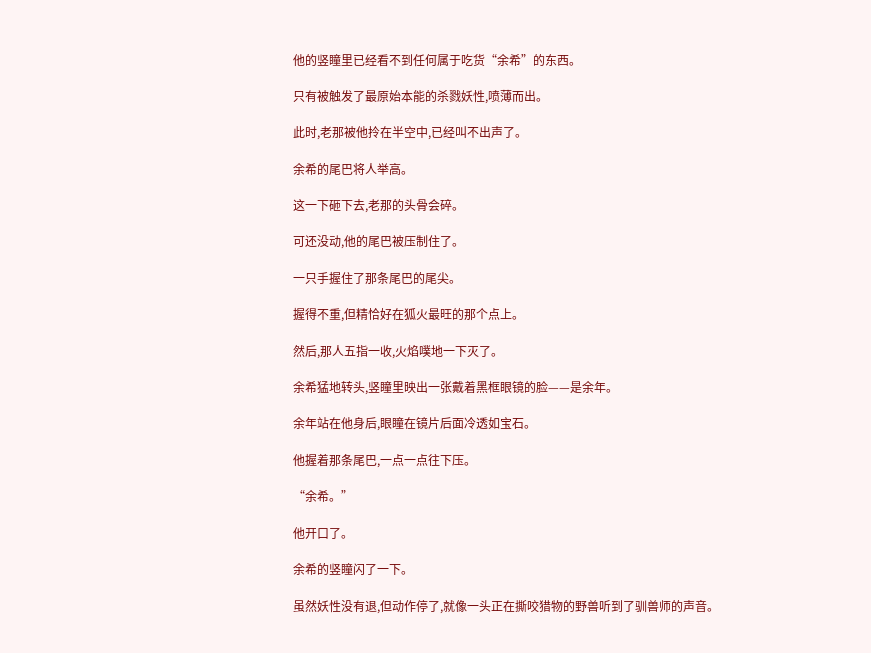他的竖瞳里已经看不到任何属于吃货“余希”的东西。

只有被触发了最原始本能的杀戮妖性,喷薄而出。

此时,老那被他拎在半空中,已经叫不出声了。

余希的尾巴将人举高。

这一下砸下去,老那的头骨会碎。

可还没动,他的尾巴被压制住了。

一只手握住了那条尾巴的尾尖。

握得不重,但精恰好在狐火最旺的那个点上。

然后,那人五指一收,火焰噗地一下灭了。

余希猛地转头,竖瞳里映出一张戴着黑框眼镜的脸——是余年。

余年站在他身后,眼瞳在镜片后面冷透如宝石。

他握着那条尾巴,一点一点往下压。

“余希。”

他开口了。

余希的竖瞳闪了一下。

虽然妖性没有退,但动作停了,就像一头正在撕咬猎物的野兽听到了驯兽师的声音。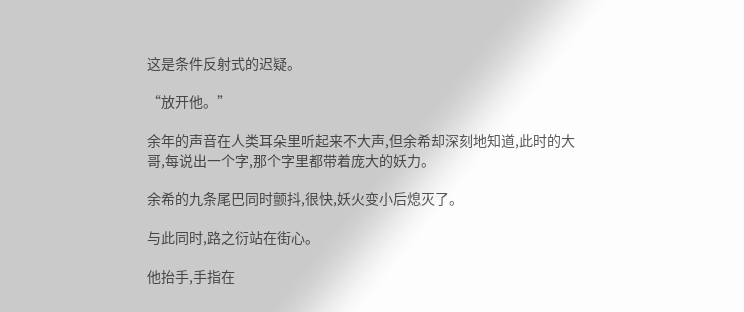这是条件反射式的迟疑。

“放开他。”

余年的声音在人类耳朵里听起来不大声,但余希却深刻地知道,此时的大哥,每说出一个字,那个字里都带着庞大的妖力。

余希的九条尾巴同时颤抖,很快,妖火变小后熄灭了。

与此同时,路之衍站在街心。

他抬手,手指在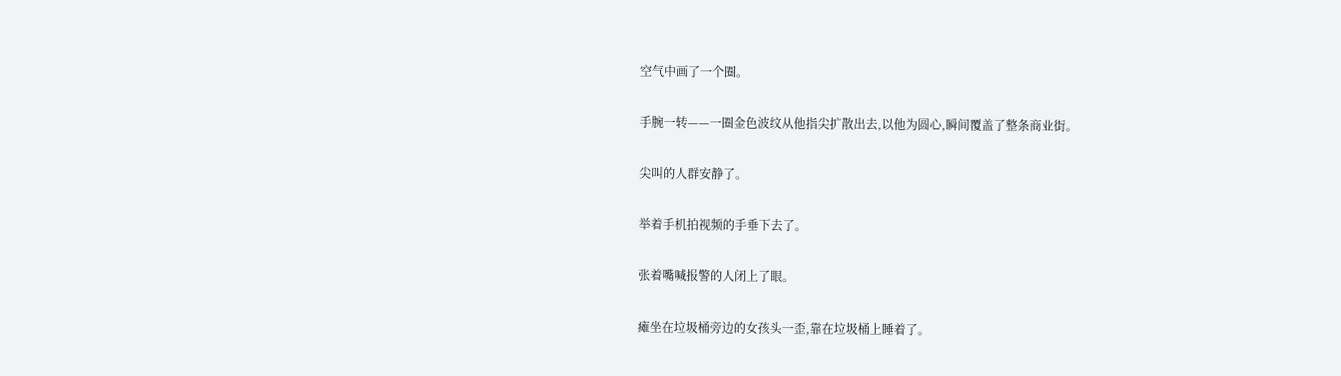空气中画了一个圈。

手腕一转——一圈金色波纹从他指尖扩散出去,以他为圆心,瞬间覆盖了整条商业街。

尖叫的人群安静了。

举着手机拍视频的手垂下去了。

张着嘴喊报警的人闭上了眼。

瘫坐在垃圾桶旁边的女孩头一歪,靠在垃圾桶上睡着了。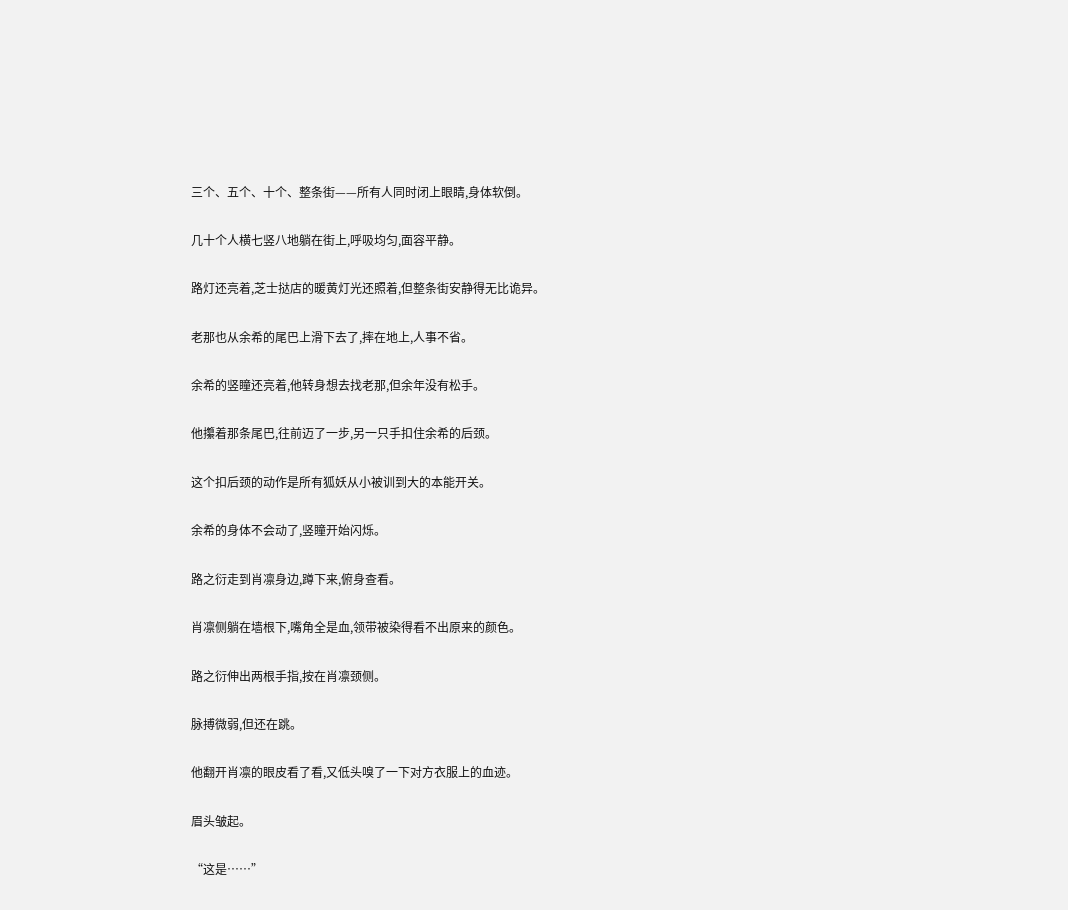三个、五个、十个、整条街——所有人同时闭上眼睛,身体软倒。

几十个人横七竖八地躺在街上,呼吸均匀,面容平静。

路灯还亮着,芝士挞店的暖黄灯光还照着,但整条街安静得无比诡异。

老那也从余希的尾巴上滑下去了,摔在地上,人事不省。

余希的竖瞳还亮着,他转身想去找老那,但余年没有松手。

他攥着那条尾巴,往前迈了一步,另一只手扣住余希的后颈。

这个扣后颈的动作是所有狐妖从小被训到大的本能开关。

余希的身体不会动了,竖瞳开始闪烁。

路之衍走到肖凛身边,蹲下来,俯身查看。

肖凛侧躺在墙根下,嘴角全是血,领带被染得看不出原来的颜色。

路之衍伸出两根手指,按在肖凛颈侧。

脉搏微弱,但还在跳。

他翻开肖凛的眼皮看了看,又低头嗅了一下对方衣服上的血迹。

眉头皱起。

“这是……”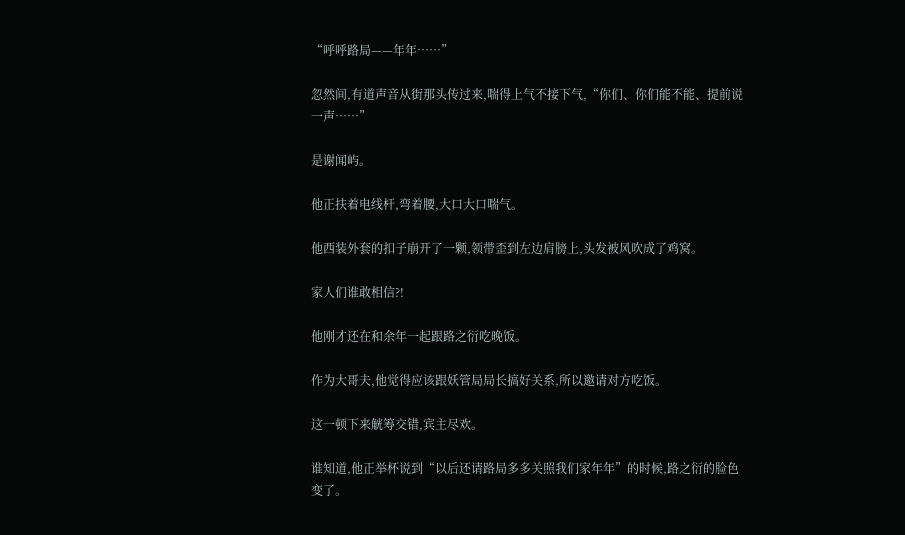“呼呼路局——年年……”

忽然间,有道声音从街那头传过来,喘得上气不接下气,“你们、你们能不能、提前说一声……”

是谢闻屿。

他正扶着电线杆,弯着腰,大口大口喘气。

他西装外套的扣子崩开了一颗,领带歪到左边肩膀上,头发被风吹成了鸡窝。

家人们谁敢相信?!

他刚才还在和余年一起跟路之衍吃晚饭。

作为大哥夫,他觉得应该跟妖管局局长搞好关系,所以邀请对方吃饭。

这一顿下来觥筹交错,宾主尽欢。

谁知道,他正举杯说到“以后还请路局多多关照我们家年年”的时候,路之衍的脸色变了。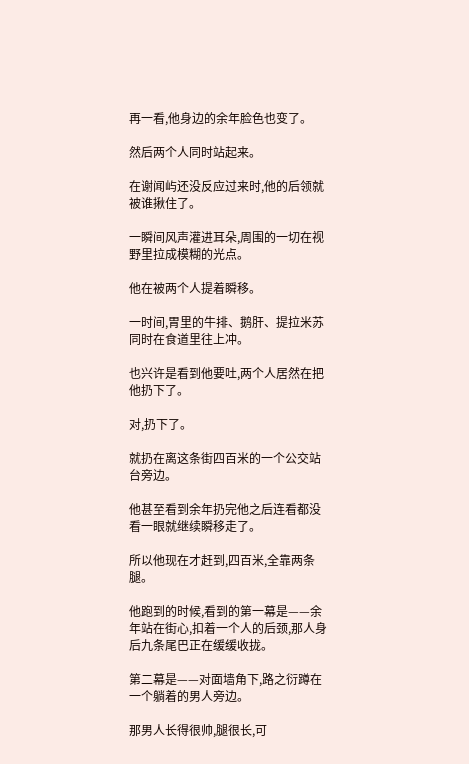再一看,他身边的余年脸色也变了。

然后两个人同时站起来。

在谢闻屿还没反应过来时,他的后领就被谁揪住了。

一瞬间风声灌进耳朵,周围的一切在视野里拉成模糊的光点。

他在被两个人提着瞬移。

一时间,胃里的牛排、鹅肝、提拉米苏同时在食道里往上冲。

也兴许是看到他要吐,两个人居然在把他扔下了。

对,扔下了。

就扔在离这条街四百米的一个公交站台旁边。

他甚至看到余年扔完他之后连看都没看一眼就继续瞬移走了。

所以他现在才赶到,四百米,全靠两条腿。

他跑到的时候,看到的第一幕是——余年站在街心,扣着一个人的后颈,那人身后九条尾巴正在缓缓收拢。

第二幕是——对面墙角下,路之衍蹲在一个躺着的男人旁边。

那男人长得很帅,腿很长,可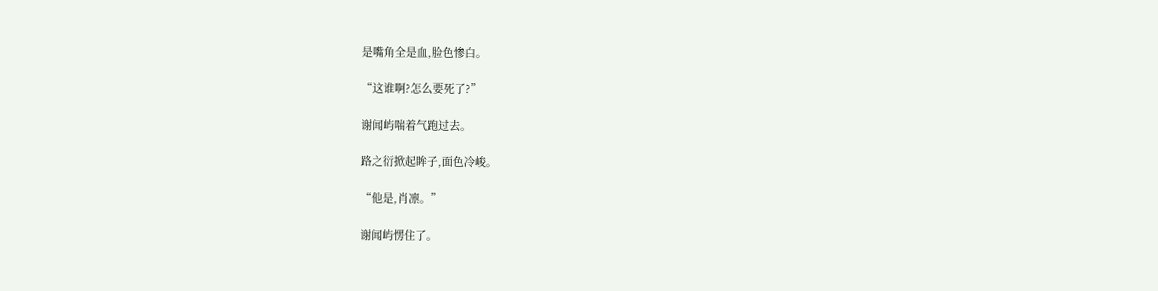是嘴角全是血,脸色惨白。

“这谁啊?怎么要死了?”

谢闻屿喘着气跑过去。

路之衍掀起眸子,面色冷峻。

“他是,肖凛。”

谢闻屿愣住了。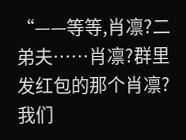“——等等,肖凛?二弟夫……肖凛?群里发红包的那个肖凛?我们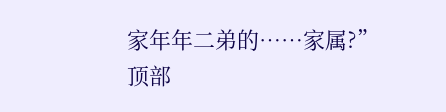家年年二弟的……家属?”
顶部